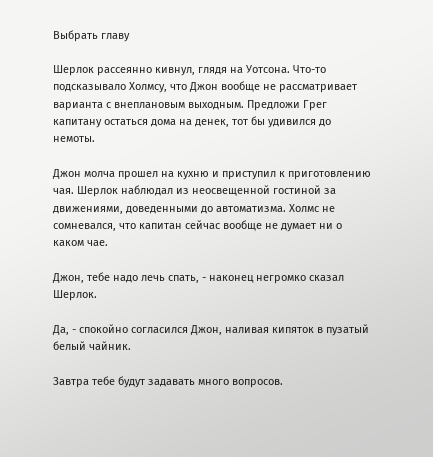Выбрать главу

Шерлок рассеянно кивнул, глядя на Уотсона. Что-то подсказывало Холмсу, что Джон вообще не рассматривает варианта с внеплановым выходным. Предложи Грег капитану остаться дома на денек, тот бы удивился до немоты.

Джон молча прошел на кухню и приступил к приготовлению чая. Шерлок наблюдал из неосвещенной гостиной за движениями, доведенными до автоматизма. Холмс не сомневался, что капитан сейчас вообще не думает ни о каком чае.

Джон, тебе надо лечь спать, - наконец негромко сказал Шерлок.

Да, - спокойно согласился Джон, наливая кипяток в пузатый белый чайник.

Завтра тебе будут задавать много вопросов.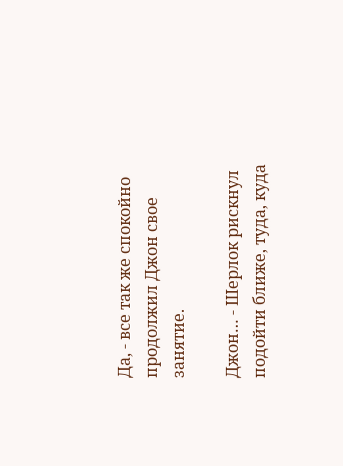Да, - все так же спокойно продолжил Джон свое занятие.

Джон… - Шерлок рискнул подойти ближе, туда, куда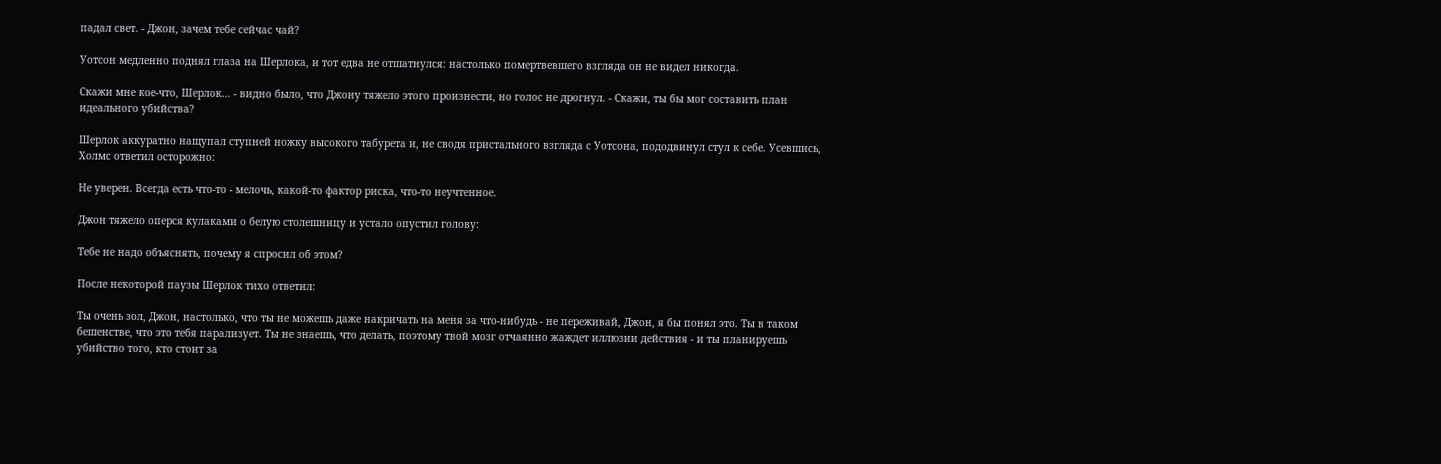падал свет. - Джон, зачем тебе сейчас чай?

Уотсон медленно поднял глаза на Шерлока, и тот едва не отшатнулся: настолько помертвевшего взгляда он не видел никогда.

Скажи мне кое-что, Шерлок… - видно было, что Джону тяжело этого произнести, но голос не дрогнул. - Скажи, ты бы мог составить план идеального убийства?

Шерлок аккуратно нащупал ступней ножку высокого табурета и, не сводя пристального взгляда с Уотсона, пододвинул стул к себе. Усевшись, Холмс ответил осторожно:

Не уверен. Всегда есть что-то - мелочь, какой-то фактор риска, что-то неучтенное.

Джон тяжело оперся кулаками о белую столешницу и устало опустил голову:

Тебе не надо объяснять, почему я спросил об этом?

После некоторой паузы Шерлок тихо ответил:

Ты очень зол, Джон, настолько, что ты не можешь даже накричать на меня за что-нибудь - не переживай, Джон, я бы понял это. Ты в таком бешенстве, что это тебя парализует. Ты не знаешь, что делать, поэтому твой мозг отчаянно жаждет иллюзии действия - и ты планируешь убийство того, кто стоит за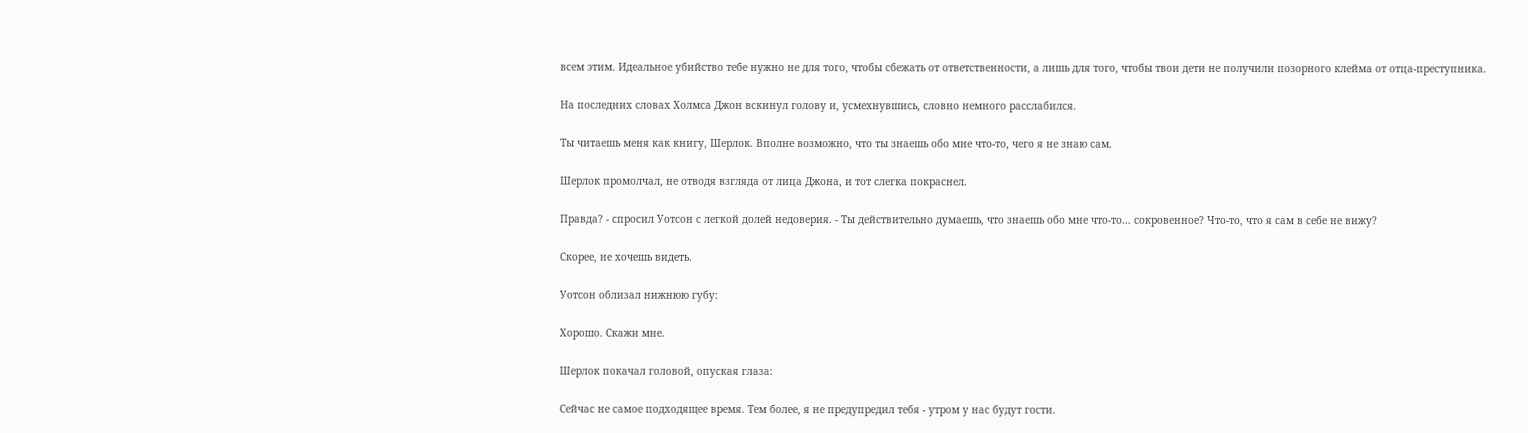всем этим. Идеальное убийство тебе нужно не для того, чтобы сбежать от ответственности, а лишь для того, чтобы твои дети не получили позорного клейма от отца-преступника.

На последних словах Холмса Джон вскинул голову и, усмехнувшись, словно немного расслабился.

Ты читаешь меня как книгу, Шерлок. Вполне возможно, что ты знаешь обо мне что-то, чего я не знаю сам.

Шерлок промолчал, не отводя взгляда от лица Джона, и тот слегка покраснел.

Правда? - спросил Уотсон с легкой долей недоверия. - Ты действительно думаешь, что знаешь обо мне что-то… сокровенное? Что-то, что я сам в себе не вижу?

Скорее, не хочешь видеть.

Уотсон облизал нижнюю губу:

Хорошо. Скажи мне.

Шерлок покачал головой, опуская глаза:

Сейчас не самое подходящее время. Тем более, я не предупредил тебя - утром у нас будут гости.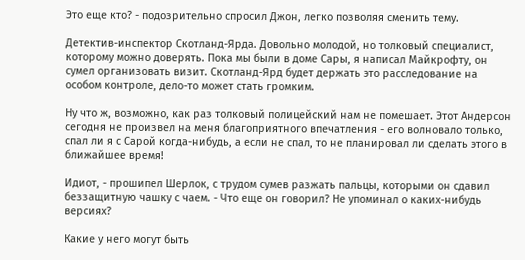Это еще кто? - подозрительно спросил Джон, легко позволяя сменить тему.

Детектив-инспектор Скотланд-Ярда. Довольно молодой, но толковый специалист, которому можно доверять. Пока мы были в доме Сары, я написал Майкрофту, он сумел организовать визит. Скотланд-Ярд будет держать это расследование на особом контроле, дело-то может стать громким.

Ну что ж, возможно, как раз толковый полицейский нам не помешает. Этот Андерсон сегодня не произвел на меня благоприятного впечатления - его волновало только, спал ли я с Сарой когда-нибудь, а если не спал, то не планировал ли сделать этого в ближайшее время!

Идиот, - прошипел Шерлок, с трудом сумев разжать пальцы, которыми он сдавил беззащитную чашку с чаем. - Что еще он говорил? Не упоминал о каких-нибудь версиях?

Какие у него могут быть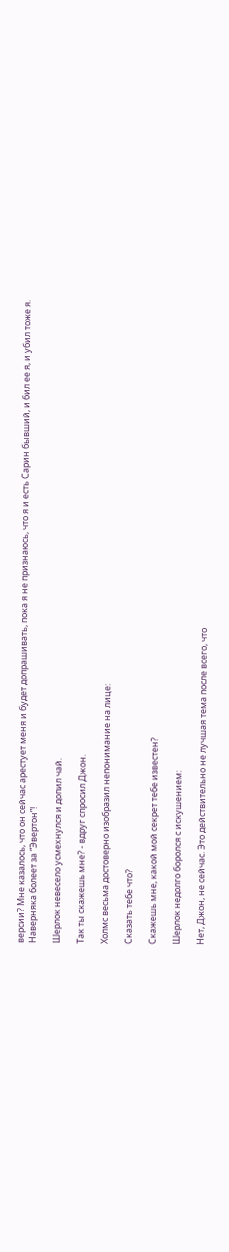версии? Мне казалось, что он сейчас арестует меня и будет допрашивать, пока я не признаюсь, что я и есть Сарин бывший, и бил ее я, и убил тоже я. Наверняка болеет за “Эвертон”!

Шерлок невесело усмехнулся и допил чай.

Так ты скажешь мне? - вдруг спросил Джон.

Холмс весьма достоверно изобразил непонимание на лице:

Сказать тебе что?

Скажешь мне, какой мой секрет тебе известен?

Шерлок недолго боролся с искушением:

Нет, Джон, не сейчас. Это действительно не лучшая тема после всего, что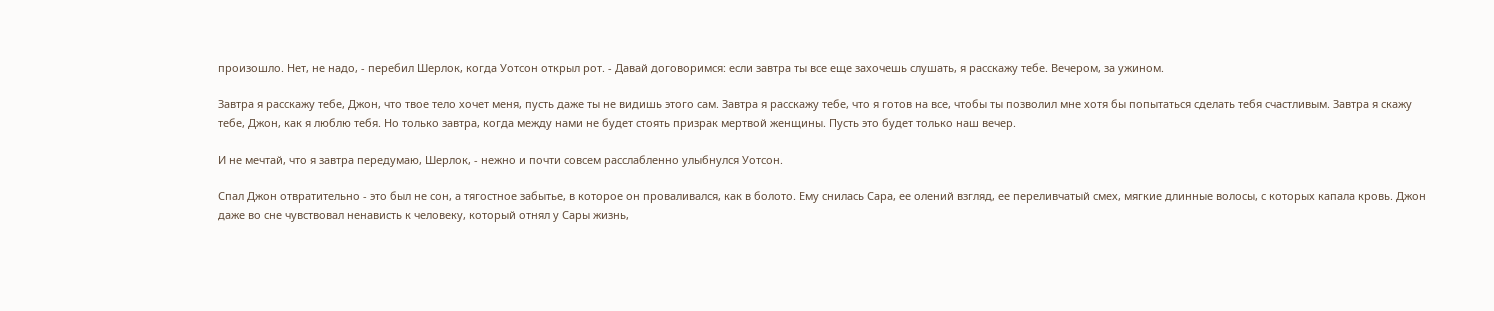произошло. Нет, не надо, - перебил Шерлок, когда Уотсон открыл рот. - Давай договоримся: если завтра ты все еще захочешь слушать, я расскажу тебе. Вечером, за ужином.

Завтра я расскажу тебе, Джон, что твое тело хочет меня, пусть даже ты не видишь этого сам. Завтра я расскажу тебе, что я готов на все, чтобы ты позволил мне хотя бы попытаться сделать тебя счастливым. Завтра я скажу тебе, Джон, как я люблю тебя. Но только завтра, когда между нами не будет стоять призрак мертвой женщины. Пусть это будет только наш вечер.

И не мечтай, что я завтра передумаю, Шерлок, - нежно и почти совсем расслабленно улыбнулся Уотсон.

Спал Джон отвратительно - это был не сон, а тягостное забытье, в которое он проваливался, как в болото. Ему снилась Сара, ее олений взгляд, ее переливчатый смех, мягкие длинные волосы, с которых капала кровь. Джон даже во сне чувствовал ненависть к человеку, который отнял у Сары жизнь,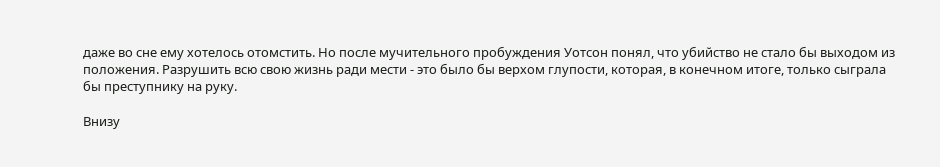даже во сне ему хотелось отомстить. Но после мучительного пробуждения Уотсон понял, что убийство не стало бы выходом из положения. Разрушить всю свою жизнь ради мести - это было бы верхом глупости, которая, в конечном итоге, только сыграла бы преступнику на руку.

Внизу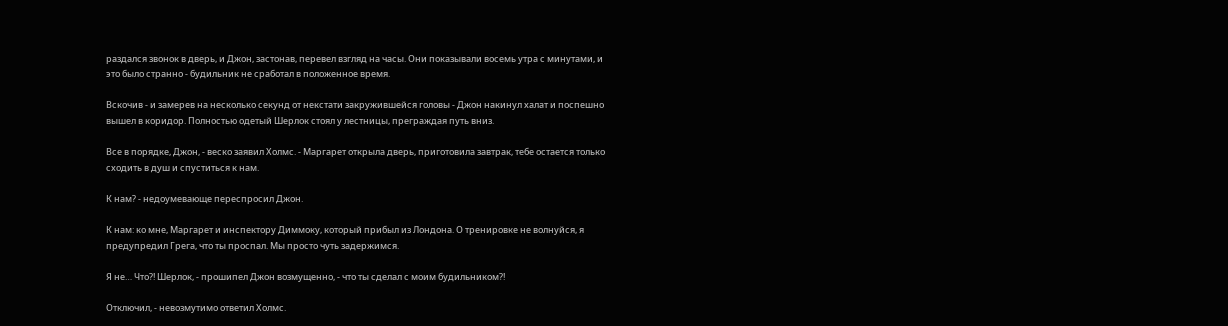раздался звонок в дверь, и Джон, застонав, перевел взгляд на часы. Они показывали восемь утра с минутами, и это было странно - будильник не сработал в положенное время.

Вскочив - и замерев на несколько секунд от некстати закружившейся головы - Джон накинул халат и поспешно вышел в коридор. Полностью одетый Шерлок стоял у лестницы, преграждая путь вниз.

Все в порядке, Джон, - веско заявил Холмс. - Маргарет открыла дверь, приготовила завтрак, тебе остается только сходить в душ и спуститься к нам.

К нам? - недоумевающе переспросил Джон.

К нам: ко мне, Маргарет и инспектору Диммоку, который прибыл из Лондона. О тренировке не волнуйся, я предупредил Грега, что ты проспал. Мы просто чуть задержимся.

Я не… Что?! Шерлок, - прошипел Джон возмущенно, - что ты сделал с моим будильником?!

Отключил, - невозмутимо ответил Холмс.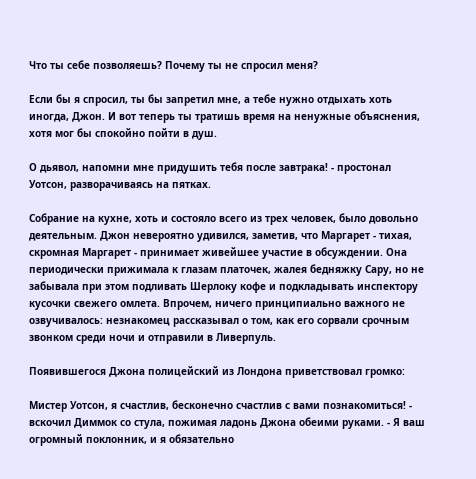Что ты себе позволяешь? Почему ты не спросил меня?

Если бы я спросил, ты бы запретил мне, а тебе нужно отдыхать хоть иногда, Джон. И вот теперь ты тратишь время на ненужные объяснения, хотя мог бы спокойно пойти в душ.

О дьявол, напомни мне придушить тебя после завтрака! - простонал Уотсон, разворачиваясь на пятках.

Собрание на кухне, хоть и состояло всего из трех человек, было довольно деятельным. Джон невероятно удивился, заметив, что Маргарет - тихая, скромная Маргарет - принимает живейшее участие в обсуждении. Она периодически прижимала к глазам платочек, жалея бедняжку Сару, но не забывала при этом подливать Шерлоку кофе и подкладывать инспектору кусочки свежего омлета. Впрочем, ничего принципиально важного не озвучивалось: незнакомец рассказывал о том, как его сорвали срочным звонком среди ночи и отправили в Ливерпуль.

Появившегося Джона полицейский из Лондона приветствовал громко:

Мистер Уотсон, я счастлив, бесконечно счастлив с вами познакомиться! - вскочил Диммок со стула, пожимая ладонь Джона обеими руками. - Я ваш огромный поклонник, и я обязательно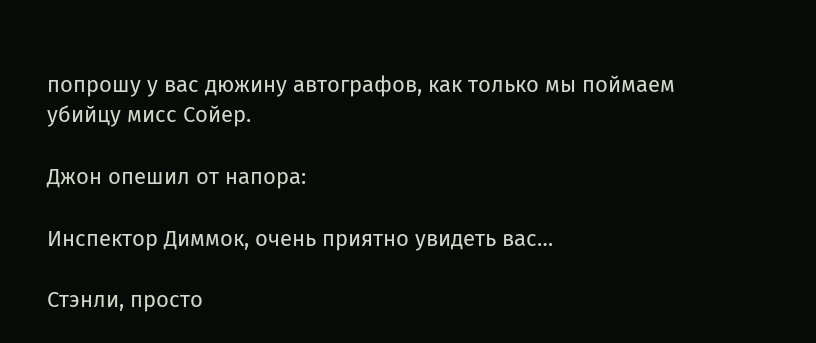попрошу у вас дюжину автографов, как только мы поймаем убийцу мисс Сойер.

Джон опешил от напора:

Инспектор Диммок, очень приятно увидеть вас…

Стэнли, просто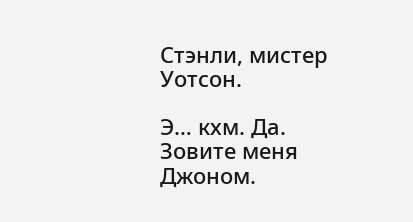Стэнли, мистер Уотсон.

Э… кхм. Да. Зовите меня Джоном.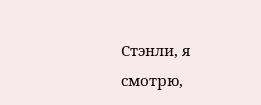Стэнли, я смотрю,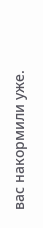вас накормили уже.